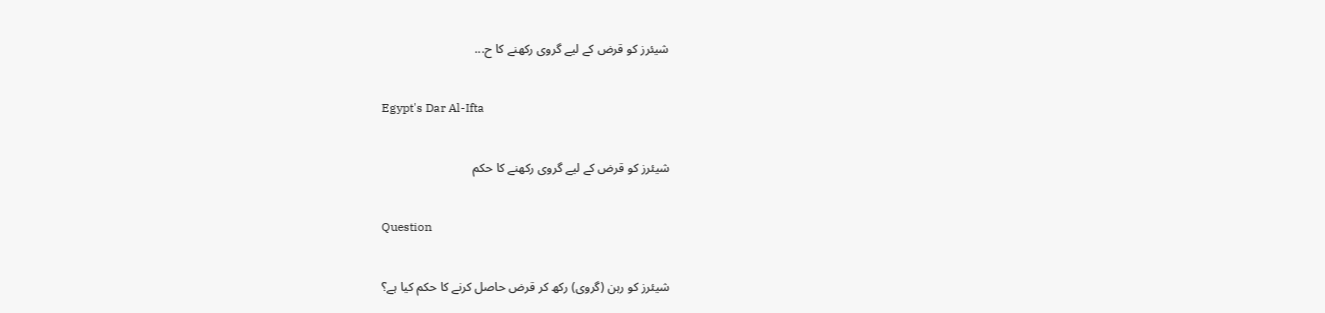شیئرز کو قرض کے لیے گروی رکھنے کا ح...

Egypt's Dar Al-Ifta

شیئرز کو قرض کے لیے گروی رکھنے کا حکم

Question

شیئرز کو رہن (گروی) رکھ کر قرض حاصل کرنے کا حکم کیا ہے؟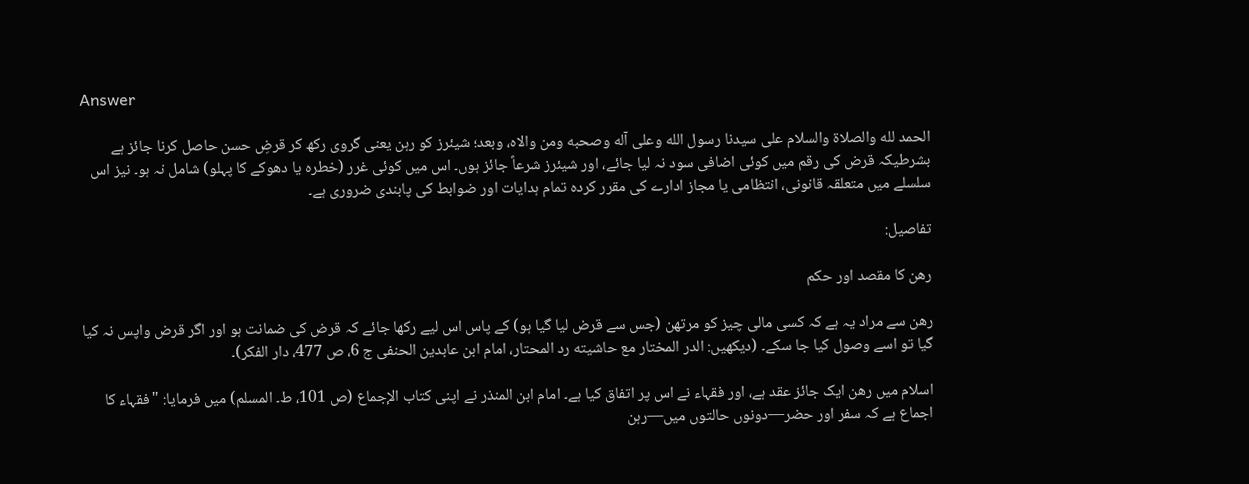Answer

الحمد لله والصلاة والسلام على سيدنا رسول الله وعلى آله وصحبه ومن والاه، وبعد؛ شیئرز کو رہن یعنی گروی رکھ کر قرضِ حسن حاصل کرنا جائز ہے بشرطیکہ قرض کی رقم میں کوئی اضافی سود نہ لیا جائے، اور شیئرز شرعاً جائز ہوں۔ اس میں کوئی غرر (خطرہ یا دھوکے کا پہلو) شامل نہ ہو۔ نیز اس سلسلے میں متعلقہ قانونی، انتظامی یا مجاز ادارے کی مقرر کردہ تمام ہدایات اور ضوابط کی پابندی ضروری ہے۔

تفاصیل:

رهن کا مقصد اور حکم

رهن سے مراد یہ ہے کہ کسی مالی چیز کو مرتهن (جس سے قرض لیا گیا ہو) کے پاس اس لیے رکھا جائے کہ قرض کی ضمانت ہو اور اگر قرض واپس نہ کیا گیا تو اسے وصول کیا جا سکے۔ (دیکھیں: الدر المختار مع حاشيته رد المحتار، امام ابن عابدین الحنفی ج 6، ص 477، دار الفكر)۔

اسلام میں رهن ایک جائز عقد ہے، اور فقہاء نے اس پر اتفاق کیا ہے۔ امام ابن المنذر نے اپنی کتاب الإجماع (ص 101، ط۔ المسلم) میں فرمایا: "فقہاء کا اجماع ہے کہ سفر اور حضر—دونوں حالتوں میں—رہن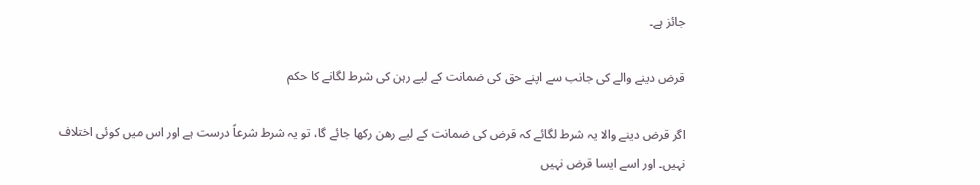جائز ہے۔

قرض دینے والے کی جانب سے اپنے حق کی ضمانت کے لیے رہن کی شرط لگانے کا حکم

اگر قرض دینے والا یہ شرط لگائے کہ قرض کی ضمانت کے لیے رهن رکھا جائے گا، تو یہ شرط شرعاً درست ہے اور اس میں کوئی اختلاف نہیں۔ اور اسے ایسا قرض نہیں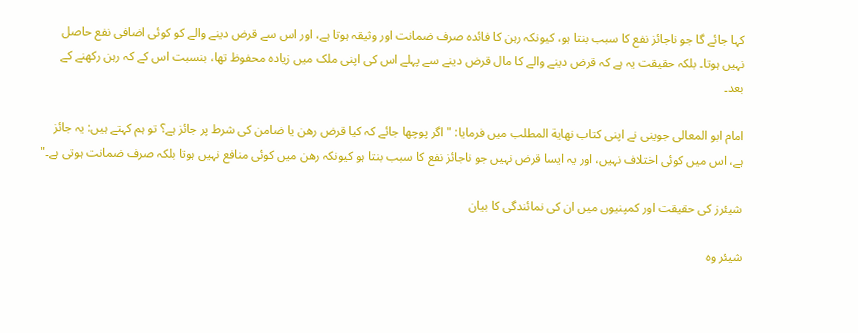کہا جائے گا جو ناجائز نفع کا سبب بنتا ہو، کیونکہ رہن کا فائدہ صرف ضمانت اور وثیقہ ہوتا ہے، اور اس سے قرض دینے والے کو کوئی اضافی نفع حاصل نہیں ہوتا۔ بلکہ حقیقت یہ ہے کہ قرض دینے والے کا مال قرض دینے سے پہلے اس کی اپنی ملک میں زیادہ محفوظ تھا، بنسبت اس کے کہ رہن رکھنے کے بعد۔

امام ابو المعالی جوینی نے اپنی کتاب نهاية المطلب میں فرمایا: "اگر پوچھا جائے کہ کیا قرض رهن یا ضامن کی شرط پر جائز ہے؟ تو ہم کہتے ہیں: یہ جائز ہے، اس میں کوئی اختلاف نہیں، اور یہ ایسا قرض نہیں جو ناجائز نفع کا سبب بنتا ہو کیونکہ رهن میں کوئی منافع نہیں ہوتا بلکہ صرف ضمانت ہوتی ہے۔"

شیئرز کی حقیقت اور کمپنیوں میں ان کی نمائندگی کا بیان

شیئر وہ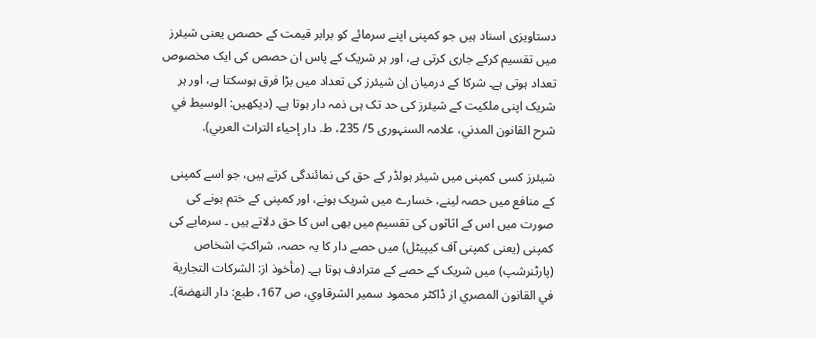دستاویزی اسناد ہیں جو کمپنی اپنے سرمائے کو برابر قیمت کے حصص یعنی شیئرز میں تقسیم کرکے جاری کرتی ہے، اور ہر شریک کے پاس ان حصص کی ایک مخصوص تعداد ہوتی ہے۔ شرکا کے درمیان اِن شیئرز کی تعداد میں بڑا فرق ہوسکتا ہے، اور ہر شریک اپنی ملکیت کے شیئرز کی حد تک ہی ذمہ دار ہوتا ہے۔ (دیکھیں: الوسيط في شرح القانون المدني، علامہ السنہوری 5/ 235، ط. دار إحياء التراث العربي).

شیئرز کسی کمپنی میں شیئر ہولڈر کے حق کی نمائندگی کرتے ہیں، جو اسے کمپنی کے منافع میں حصہ لینے، خسارے میں شریک ہونے، اور کمپنی کے ختم ہونے کی صورت میں اس کے اثاثوں کی تقسیم میں بھی اس کا حق دلاتے ہیں ۔ سرمایے کی کمپنی (یعنی کمپنی آف کیپیٹل) میں حصے دار کا یہ حصہ، شراکتِ اشخاص (پارٹنرشپ) میں شریک کے حصے کے مترادف ہوتا ہے۔ (مأخوذ از: الشركات التجارية في القانون المصري از ڈاکٹر محمود سمیر الشرقاوي، ص 167، طبع: دار النهضة)۔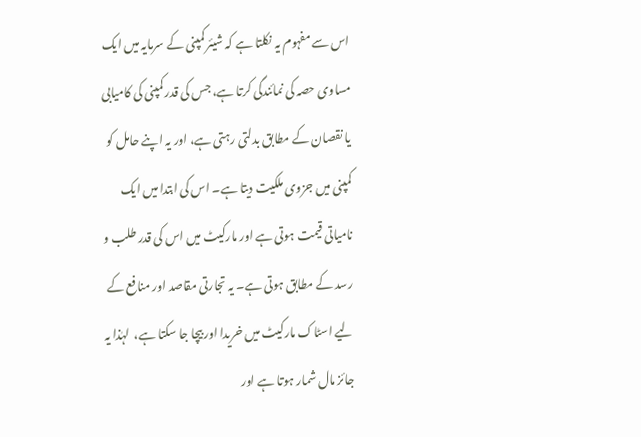اس سے مفہوم یہ نکلتا ہے کہ شیئر کمپنی کے سرمایہ میں ایک مساوی حصہ کی نمائندگی کرتا ہے، جس کی قدر کمپنی کی کامیابی یا نقصان کے مطابق بدلتی رہتی ہے، اور یہ اپنے حامل کو کمپنی میں جزوی ملکیت دیتا ہے۔ اس کی ابتدا میں ایک نامیاتی قیمت ہوتی ہے اور مارکیٹ میں اس کی قدر طلب و رسد کے مطابق ہوتی ہے۔ یہ تجارتی مقاصد اور منافع کے لیے اسٹاک مارکیٹ میں خریدا اور بیچا جا سکتا ہے،  لہٰذا یہ جائز مال شمار ہوتا ہے اور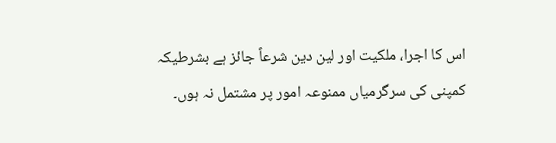اس کا اجرا، ملکیت اور لین دین شرعاً جائز ہے بشرطیکہ کمپنی کی سرگرمیاں ممنوعہ امور پر مشتمل نہ ہوں۔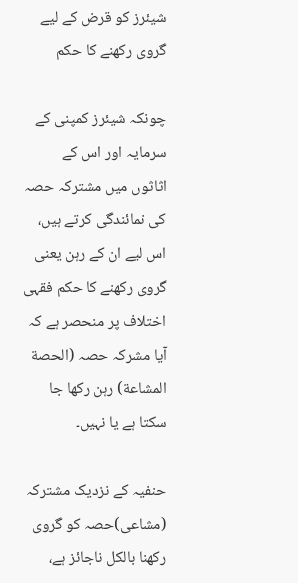شیئرز کو قرض کے لیے گروی رکھنے کا حکم

چونکہ شیئرز کمپنی کے سرمایہ اور اس کے اثاثوں میں مشترکہ حصہ کی نمائندگی کرتے ہیں، اس لیے ان کے رہن یعنی گروی رکھنے کا حکم فقہی اختلاف پر منحصر ہے کہ آیا مشرکہ حصہ (الحصة المشاعة) رہن رکھا جا سکتا ہے یا نہیں۔

حنفیہ کے نزدیک مشترکہ (مشاعی)حصہ کو گروی رکھنا بالکل ناجائز ہے،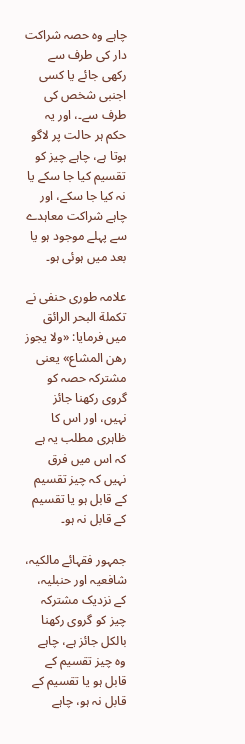چاہے وہ حصہ شراکت دار کی طرف سے رکھی جائے یا کسی اجنبی شخص کی طرف سے۔، اور یہ حکم ہر حالت پر لاگو ہوتا ہے، چاہے چیز کو تقسیم کیا جا سکے یا نہ کیا جا سکے، اور چاہے شراکت معاہدے سے پہلے موجود ہو یا بعد میں ہوئی ہو۔

علامہ طوری حنفی نے تكملة البحر الرائق میں فرمایا: «ولا يجوز رهن المشاع» یعنی مشترکہ حصہ کو گروی رکھنا جائز نہیں، اور اس کا ظاہری مطلب یہ ہے کہ اس میں فرق نہیں کہ چیز تقسیم کے قابل ہو یا تقسیم کے قابل نہ ہو۔

جمہور فقہائے مالکیہ، شافعیہ اور حنبلیہ، کے نزدیک مشترکہ چیز کو گروی رکھنا بالکل جائز ہے، چاہے وہ چیز تقسیم کے قابل ہو یا تقسیم کے قابل نہ ہو، چاہے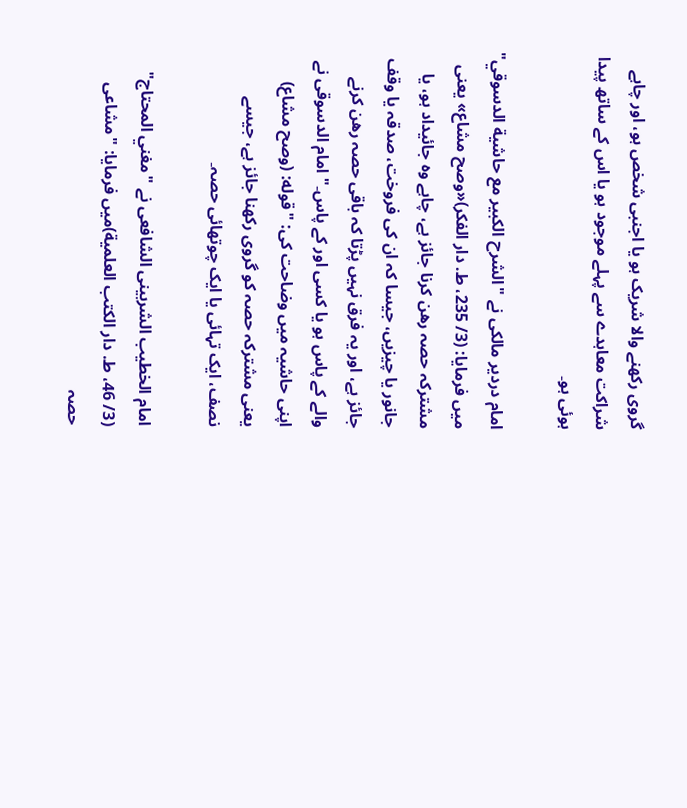گروی رکھنے والا شریک ہو یا اجنبی شخص ہو، اور چاہے شراکت معاہدے سے پہلے موجود ہو یا اس کے ساتھ پیدا ہوئی ہو۔

امام دردیر مالکی نے "الشرح الكبير مع حاشية الدسوقي" میں فرمایا: (3/ 235، ط. دار الفكر)«وصح مشاع» یعنی مشترکہ حصہ رهن کرنا جائز ہے، چاہے وہ جائیداد ہو، یا جانور یا چیزیں، جیسا کہ ان کی فروخت، صدقہ یا وقف جائز ہے، اور یہ فرق نہیں پڑتا کہ باقی حصہ رهن کرنے والے کے پاس ہو یا کسی اور کے پاس۔" امام الدسوقی نے اپنی حاشیہ میں وضاحت کی: "قوله: (وصح مشاع) یعنی مشترکہ حصہ کو گروی رکھنا جائز ہے، جیسے نصف، ایک تہائی یا ایک چوتھائی حصہ۔

امام الخطيب الشربینی الشافعی نے "مغني المحتاج" (3/ 46، ط. دار الكتب العلمية)میں فرمایا: "مشاعی حصہ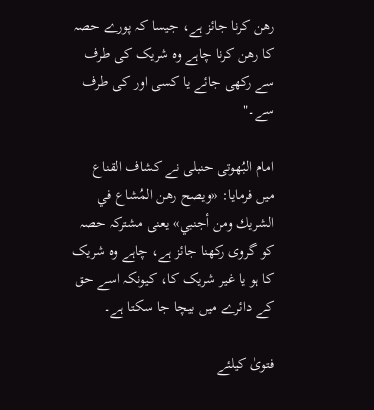رهن کرنا جائز ہے، جیسا کہ پورے حصہ کا رهن کرنا چاہے وہ شریک کی طرف سے رکھی جائے یا کسی اور کی طرف سے۔"

امام البُهوتی حنبلی نے کشاف القناع میں فرمایا: «ويصح رهن المُشاع في الشريك ومن أجنبي» یعنی مشترکہ حصہ کو گروی رکھنا جائز ہے، چاہے وہ شریک کا ہو یا غیر شریک کا، کیونکہ اسے حق کے دائرے میں بیچا جا سکتا ہے۔

فتویٰ کیلئے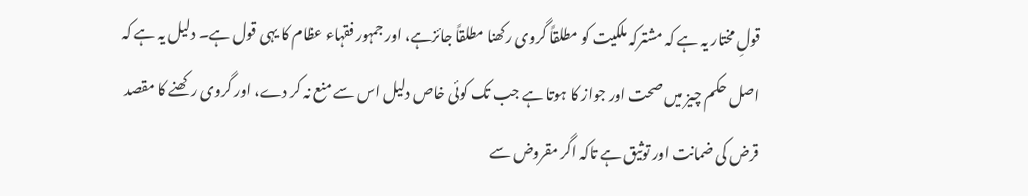قولِ مختار یہ ہے کہ مشترکہ ملکیت کو مطلقاً گروی رکھنا مطلقاً جائزہے، اور جمہور فقہاء عظام کا یہی قول ہے۔ دلیل یہ ہے کہ اصل حکم چیز میں صحت اور جواز کا ہوتا ہے جب تک کوئی خاص دلیل اس سے منع نہ کر دے، اور گروی رکھنے کا مقصد قرض کی ضمانت اور توثیق ہے تاکہ اگر مقروض سے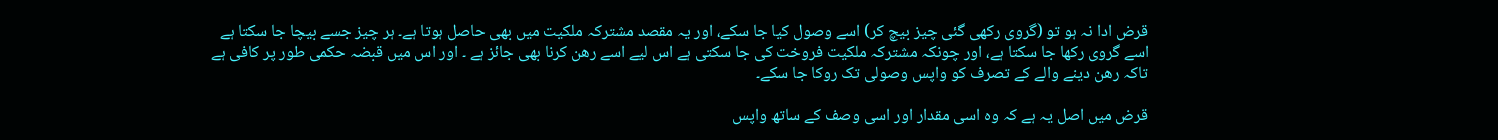قرض ادا نہ ہو تو (گروی رکھی گئی چیز بیچ کر) اسے وصول کیا جا سکے، اور یہ مقصد مشترکہ ملکیت میں بھی حاصل ہوتا ہے۔ ہر چیز جسے بیچا جا سکتا ہے اسے گروی رکھا جا سکتا ہے، اور چونکہ مشترکہ ملکیت فروخت کی جا سکتی ہے اس لیے اسے رهن کرنا بھی جائز ہے ۔ اور اس میں قبضہ حکمی طور پر کافی ہے تاکہ رهن دینے والے کے تصرف کو واپس وصولی تک روکا جا سکے۔

قرض میں اصل یہ ہے کہ وہ اسی مقدار اور اسی وصف کے ساتھ واپس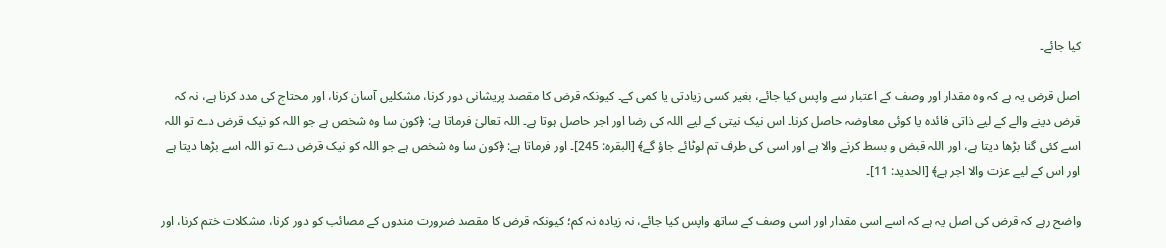کیا جائے۔

اصل قرض یہ ہے کہ وہ مقدار اور وصف کے اعتبار سے واپس کیا جائے، بغیر کسی زیادتی یا کمی کے۔ کیونکہ قرض کا مقصد پریشانی دور کرنا، مشکلیں آسان کرنا، اور محتاج کی مدد کرنا ہے، نہ کہ قرض دینے والے کے لیے ذاتی فائدہ یا کوئی معاوضہ حاصل کرنا۔ اس نیک نیتی کے لیے اللہ کی رضا اور اجر حاصل ہوتا ہے۔ اللہ تعالیٰ فرماتا ہے: ﴿کون سا وہ شخص ہے جو اللہ کو نیک قرض دے تو اللہ اسے کئی گنا بڑھا دیتا ہے، اور اللہ قبض و بسط کرنے والا ہے اور اسی کی طرف تم لوٹائے جاؤ گے﴾ [البقرہ: 245]۔ اور فرماتا ہے: ﴿کون سا وہ شخص ہے جو اللہ کو نیک قرض دے تو اللہ اسے بڑھا دیتا ہے اور اس کے لیے عزت والا اجر ہے﴾ [الحدید: 11]۔

واضح رہے کہ قرض کی اصل یہ ہے کہ اسے اسی مقدار اور اسی وصف کے ساتھ واپس کیا جائے، نہ زیادہ نہ کم؛ کیونکہ قرض کا مقصد ضرورت مندوں کے مصائب کو دور کرنا، مشکلات ختم کرنا، اور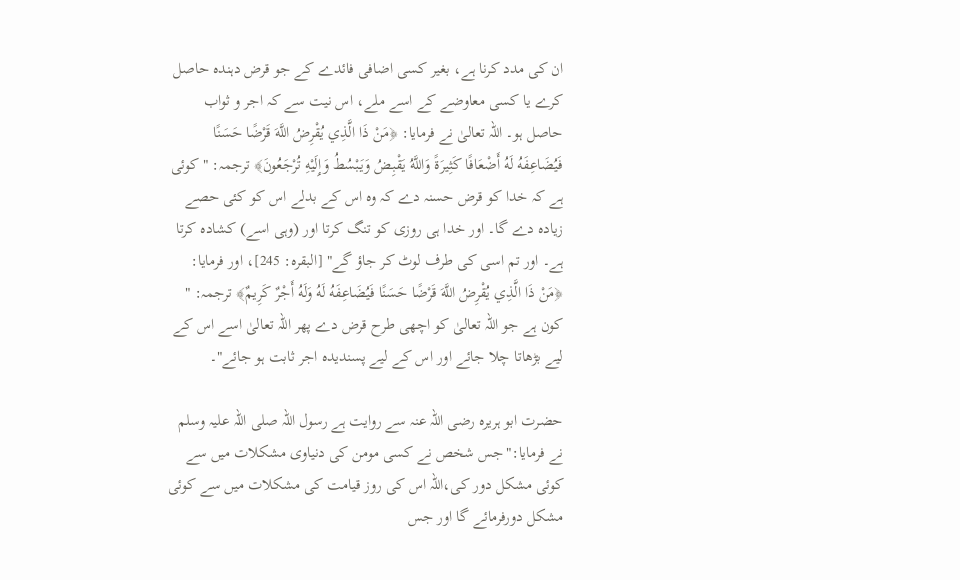ان کی مدد کرنا ہے، بغیر کسی اضافی فائدے کے جو قرض دہندہ حاصل کرے یا کسی معاوضے کے اسے ملے، اس نیت سے کہ اجر و ثواب حاصل ہو۔ اللہ تعالیٰ نے فرمایا: ﴿مَنْ ذَا الَّذِي يُقْرِضُ اللَّهَ قَرْضًا حَسَنًا فَيُضَاعِفَهُ لَهُ أَضْعَافًا كَثِيرَةً وَاللَّهُ يَقْبِضُ وَيَبْسُطُ وَإِلَيْهِ تُرْجَعُونَ﴾ ترجمہ: " کوئی ہے کہ خدا کو قرض حسنہ دے کہ وہ اس کے بدلے اس کو کئی حصے زیادہ دے گا۔ اور خدا ہی روزی کو تنگ کرتا اور (وہی اسے) کشادہ کرتا ہے۔ اور تم اسی کی طرف لوٹ کر جاؤ گے" [البقرہ: 245]، اور فرمایا: ﴿مَنْ ذَا الَّذِي يُقْرِضُ اللَّهَ قَرْضًا حَسَنًا فَيُضَاعِفَهُ لَهُ وَلَهُ أَجْرٌ كَرِيمٌ﴾ ترجمہ: " کون ہے جو اللہ تعالیٰ کو اچھی طرح قرض دے پھر اللہ تعالیٰ اسے اس کے لیے بڑھاتا چلا جائے اور اس کے لیے پسندیده اجر ثابت ہو جائے"۔

حضرت ابو ہریرہ رضی اللہ عنہ سے روایت ہے رسول اللہ صلی اللہ علیہ وسلم نے فرمایا:"جس شخص نے کسی مومن کی دنیاوی مشکلات میں سے کوئی مشکل دور کی،اللہ اس کی روز قیامت کی مشکلات میں سے کوئی مشکل دورفرمائے گا اور جس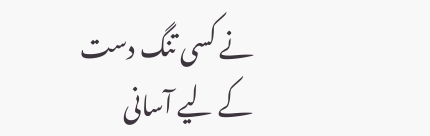نے کسی تنگ دست کے لیے آسانی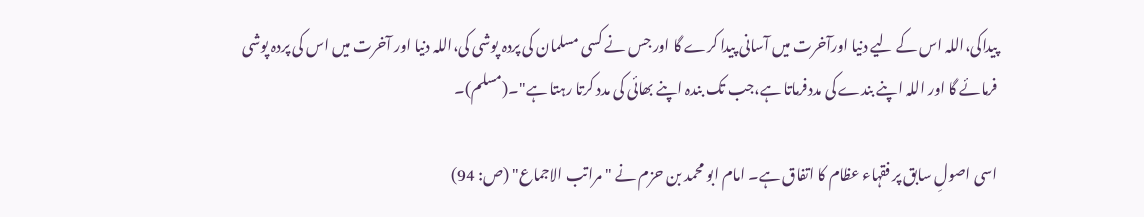پیداکی،اللہ اس کے لیے دنیا اورآخرت میں آسانی پیدا کرے گا اور جس نے کسی مسلمان کی پردہ پوشی کی،اللہ دنیا اور آخرت میں اس کی پردہ پوشی فرمائے گا اور اللہ اپنے بندے کی مددفرماتا ہے،جب تک بندہ اپنے بھائی کی مدد کرتا رہتا ہے"۔(مسلم)۔

اسی اصولِ سابق پر فقہاء عظام کا اتفاق ہے۔ امام ابو محمد بن حزم نے "مراتب الاجماع" (ص: 94)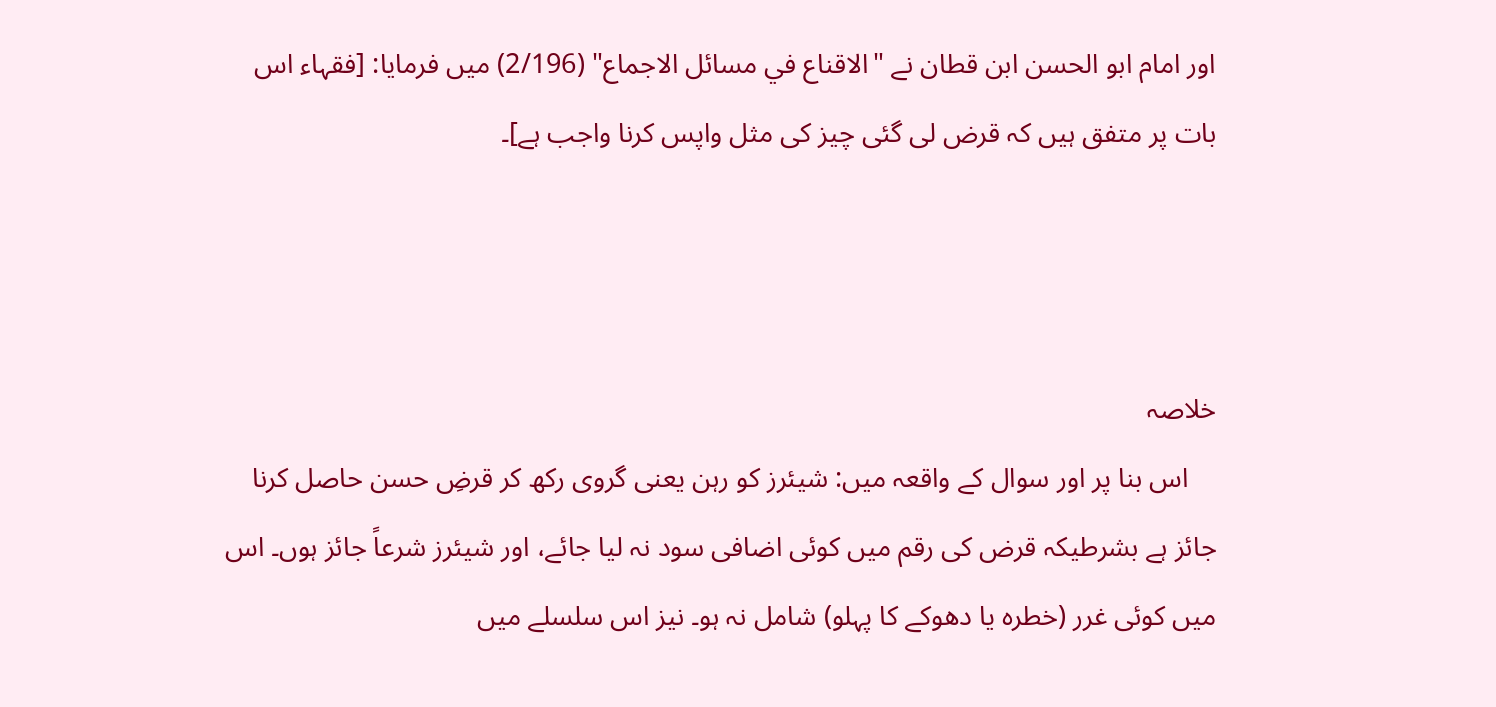اور امام ابو الحسن ابن قطان نے "الاقناع في مسائل الاجماع" (2/196) میں فرمایا: [فقہاء اس بات پر متفق ہیں کہ قرض لی گئی چیز کی مثل واپس کرنا واجب ہے]۔



خلاصہ
    اس بنا پر اور سوال کے واقعہ میں: شیئرز کو رہن یعنی گروی رکھ کر قرضِ حسن حاصل کرنا جائز ہے بشرطیکہ قرض کی رقم میں کوئی اضافی سود نہ لیا جائے، اور شیئرز شرعاً جائز ہوں۔ اس میں کوئی غرر (خطرہ یا دھوکے کا پہلو) شامل نہ ہو۔ نیز اس سلسلے میں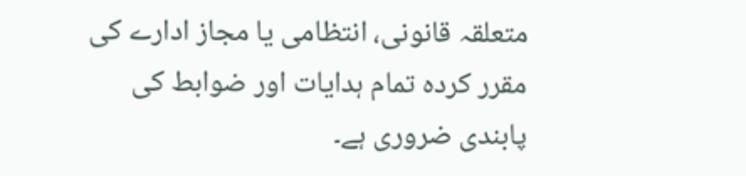متعلقہ قانونی، انتظامی یا مجاز ادارے کی مقرر کردہ تمام ہدایات اور ضوابط کی پابندی ضروری ہے۔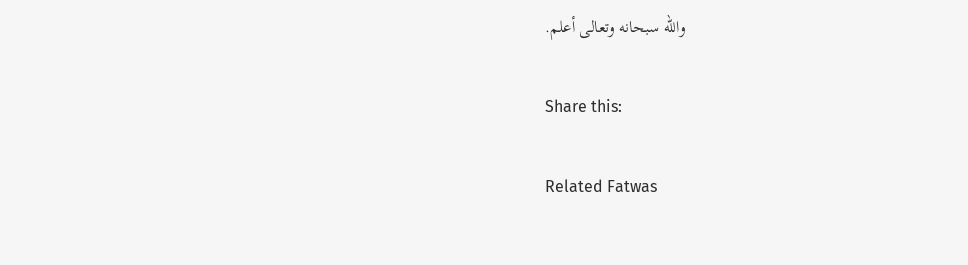والله سبحانه وتعالى أعلم.

Share this:

Related Fatwas